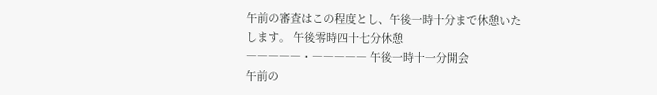午前の審査はこの程度とし、午後一時十分まで休憩いたします。 午後零時四十七分休憩 ―――――・――――― 午後一時十一分開会
午前の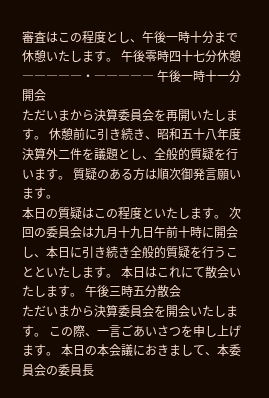審査はこの程度とし、午後一時十分まで休憩いたします。 午後零時四十七分休憩 ―――――・――――― 午後一時十一分開会
ただいまから決算委員会を再開いたします。 休憩前に引き続き、昭和五十八年度決算外二件を議題とし、全般的質疑を行います。 質疑のある方は順次御発言願います。
本日の質疑はこの程度といたします。 次回の委員会は九月十九日午前十時に開会し、本日に引き続き全般的質疑を行うことといたします。 本日はこれにて散会いたします。 午後三時五分散会
ただいまから決算委員会を開会いたします。 この際、一言ごあいさつを申し上げます。 本日の本会議におきまして、本委員会の委員長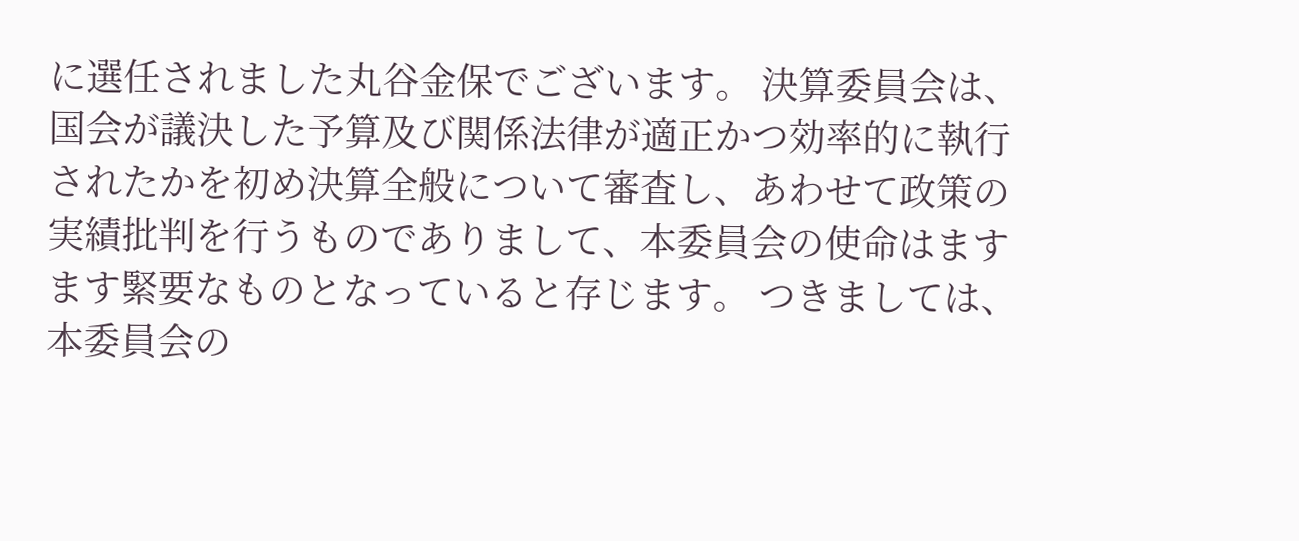に選任されました丸谷金保でございます。 決算委員会は、国会が議決した予算及び関係法律が適正かつ効率的に執行されたかを初め決算全般について審査し、あわせて政策の実績批判を行うものでありまして、本委員会の使命はますます緊要なものとなっていると存じます。 つきましては、本委員会の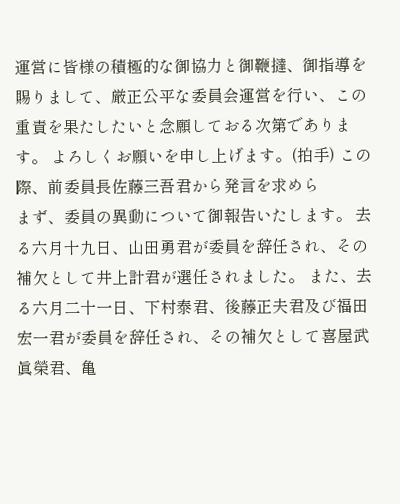運営に皆様の積極的な御協力と御鞭撻、御指導を賜りまして、厳正公平な委員会運営を行い、この重責を果たしたいと念願しておる次第であります。 よろしくお願いを申し上げます。(拍手) この際、前委員長佐藤三吾君から発言を求めら
まず、委員の異動について御報告いたします。 去る六月十九日、山田勇君が委員を辞任され、その補欠として井上計君が選任されました。 また、去る六月二十一日、下村泰君、後藤正夫君及び福田宏一君が委員を辞任され、その補欠として喜屋武眞榮君、亀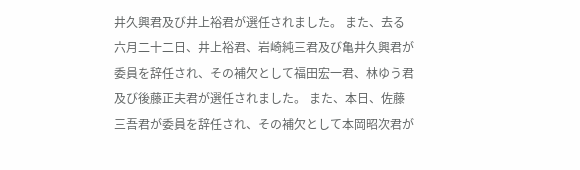井久興君及び井上裕君が選任されました。 また、去る六月二十二日、井上裕君、岩崎純三君及び亀井久興君が委員を辞任され、その補欠として福田宏一君、林ゆう君及び後藤正夫君が選任されました。 また、本日、佐藤三吾君が委員を辞任され、その補欠として本岡昭次君が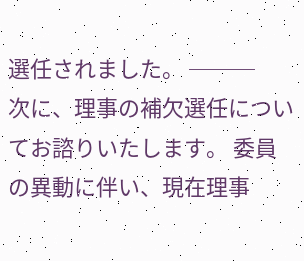選任されました。 ───
次に、理事の補欠選任についてお諮りいたします。 委員の異動に伴い、現在理事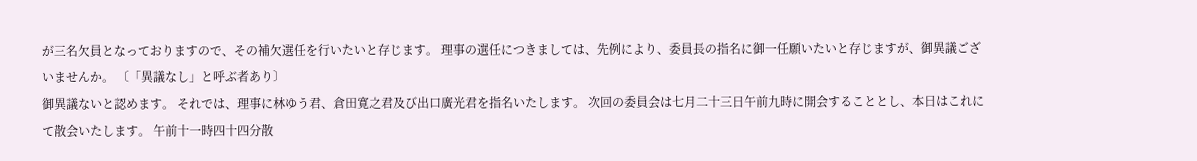が三名欠員となっておりますので、その補欠選任を行いたいと存じます。 理事の選任につきましては、先例により、委員長の指名に御一任願いたいと存じますが、御異議ございませんか。 〔「異議なし」と呼ぶ者あり〕
御異議ないと認めます。 それでは、理事に林ゆう君、倉田寛之君及び出口廣光君を指名いたします。 次回の委員会は七月二十三日午前九時に開会することとし、本日はこれにて散会いたします。 午前十一時四十四分散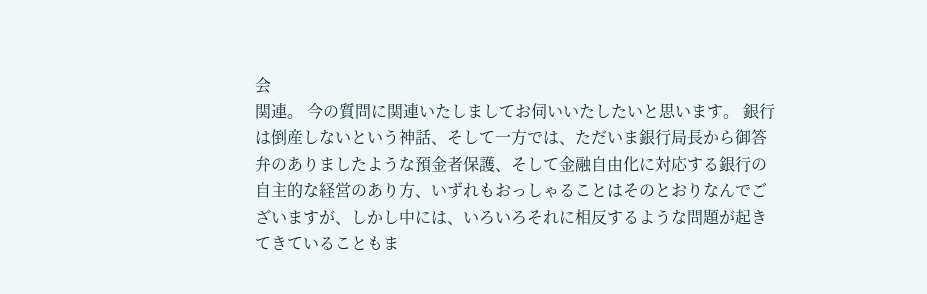会
関連。 今の質問に関連いたしましてお伺いいたしたいと思います。 銀行は倒産しないという神話、そして一方では、ただいま銀行局長から御答弁のありましたような預金者保護、そして金融自由化に対応する銀行の自主的な経営のあり方、いずれもおっしゃることはそのとおりなんでございますが、しかし中には、いろいろそれに相反するような問題が起きてきていることもま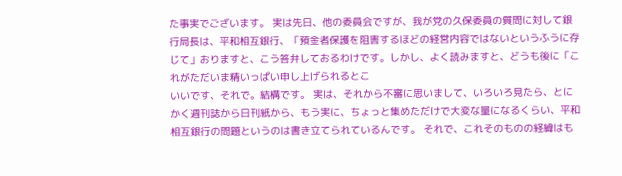た事実でございます。 実は先日、他の委員会ですが、我が党の久保委員の質問に対して銀行局長は、平和相互銀行、「預金者保護を阻害するほどの経営内容ではないというふうに存じて」おりますと、こう答弁しておるわけです。しかし、よく読みますと、どうも後に「これがただいま精いっぱい申し上げられるとこ
いいです、それで。結構です。 実は、それから不審に思いまして、いろいろ見たら、とにかく週刊誌から日刊紙から、もう実に、ちょっと集めただけで大変な量になるくらい、平和相互銀行の問題というのは書き立てられているんです。 それで、これそのものの経緯はも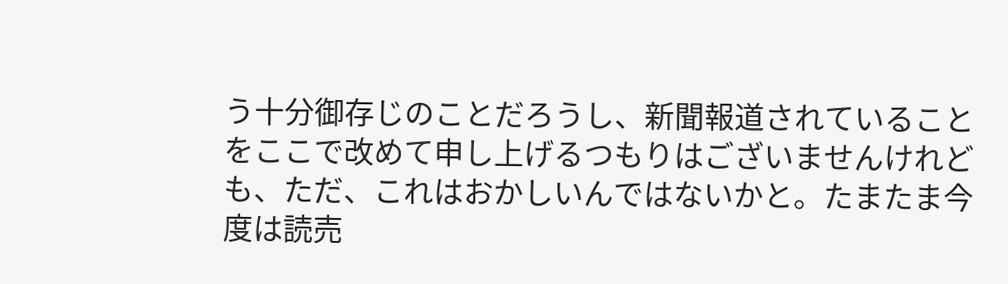う十分御存じのことだろうし、新聞報道されていることをここで改めて申し上げるつもりはございませんけれども、ただ、これはおかしいんではないかと。たまたま今度は読売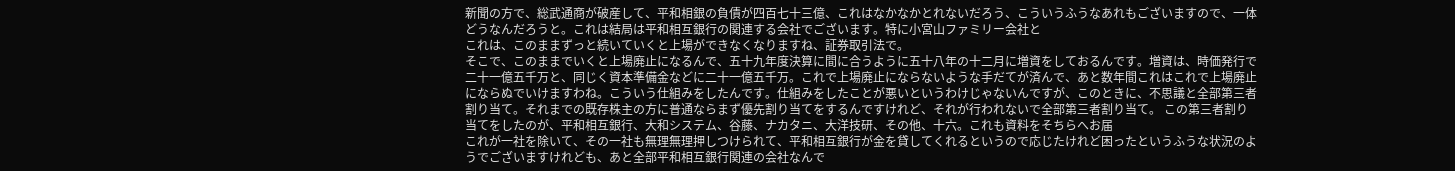新聞の方で、総武通商が破産して、平和相銀の負債が四百七十三億、これはなかなかとれないだろう、こういうふうなあれもございますので、一体どうなんだろうと。これは結局は平和相互銀行の関連する会社でございます。特に小宮山ファミリー会社と
これは、このままずっと続いていくと上場ができなくなりますね、証券取引法で。
そこで、このままでいくと上場廃止になるんで、五十九年度決算に間に合うように五十八年の十二月に増資をしておるんです。増資は、時価発行で二十一億五千万と、同じく資本準備金などに二十一億五千万。これで上場廃止にならないような手だてが済んで、あと数年間これはこれで上場廃止にならぬでいけますわね。こういう仕組みをしたんです。仕組みをしたことが悪いというわけじゃないんですが、このときに、不思議と全部第三者割り当て。それまでの既存株主の方に普通ならまず優先割り当てをするんですけれど、それが行われないで全部第三者割り当て。 この第三者割り当てをしたのが、平和相互銀行、大和システム、谷藤、ナカタニ、大洋技研、その他、十六。これも資料をそちらへお届
これが一社を除いて、その一社も無理無理押しつけられて、平和相互銀行が金を貸してくれるというので応じたけれど困ったというふうな状況のようでございますけれども、あと全部平和相互銀行関連の会社なんで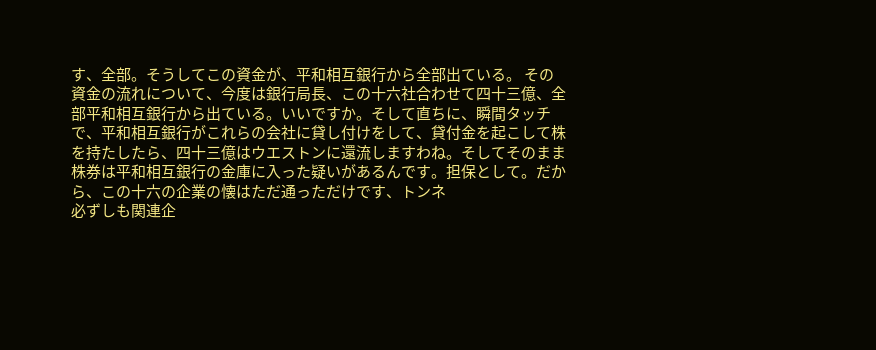す、全部。そうしてこの資金が、平和相互銀行から全部出ている。 その資金の流れについて、今度は銀行局長、この十六社合わせて四十三億、全部平和相互銀行から出ている。いいですか。そして直ちに、瞬間タッチで、平和相互銀行がこれらの会社に貸し付けをして、貸付金を起こして株を持たしたら、四十三億はウエストンに還流しますわね。そしてそのまま株券は平和相互銀行の金庫に入った疑いがあるんです。担保として。だから、この十六の企業の懐はただ通っただけです、トンネ
必ずしも関連企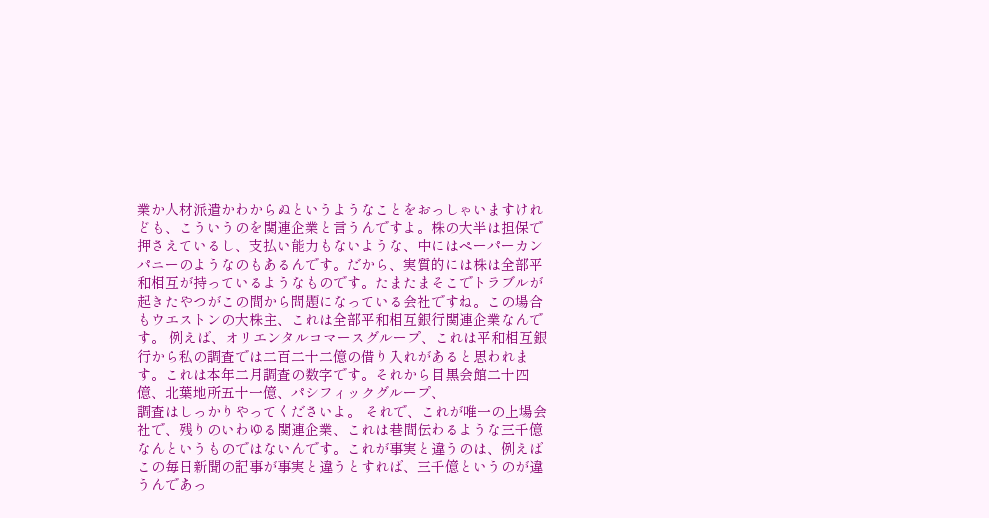業か人材派遣かわからぬというようなことをおっしゃいますけれども、こういうのを関連企業と言うんですよ。株の大半は担保で押さえているし、支払い能力もないような、中にはペーパーカンパニーのようなのもあるんです。だから、実質的には株は全部平和相互が持っているようなものです。たまたまそこでトラブルが起きたやつがこの間から問題になっている会社ですね。この場合もウエストンの大株主、これは全部平和相互銀行関連企業なんです。 例えば、オリエンタルコマースグループ、これは平和相互銀行から私の調査では二百二十二億の借り入れがあると思われます。これは本年二月調査の数字です。それから目黒会館二十四億、北葉地所五十一億、パシフィックグループ、
調査はしっかりやってくださいよ。 それで、これが唯一の上場会社で、残りのいわゆる関連企業、これは巷間伝わるような三千億なんというものではないんです。これが事実と違うのは、例えばこの毎日新聞の記事が事実と違うとすれば、三千億というのが違うんであっ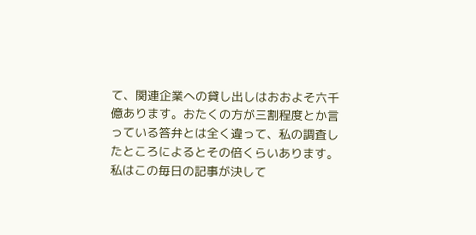て、関連企業への貸し出しはおおよそ六千億あります。おたくの方が三割程度とか言っている答弁とは全く違って、私の調査したところによるとその倍くらいあります。私はこの毎日の記事が決して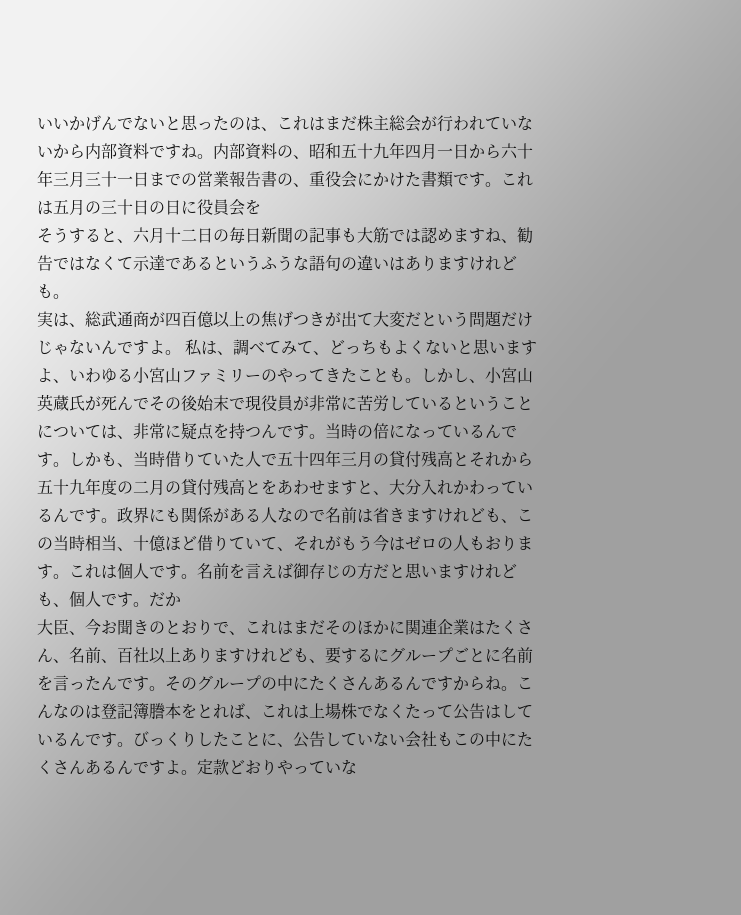いいかげんでないと思ったのは、これはまだ株主総会が行われていないから内部資料ですね。内部資料の、昭和五十九年四月一日から六十年三月三十一日までの営業報告書の、重役会にかけた書類です。これは五月の三十日の日に役員会を
そうすると、六月十二日の毎日新聞の記事も大筋では認めますね、勧告ではなくて示達であるというふうな語句の違いはありますけれども。
実は、総武通商が四百億以上の焦げつきが出て大変だという問題だけじゃないんですよ。 私は、調べてみて、どっちもよくないと思いますよ、いわゆる小宮山ファミリーのやってきたことも。しかし、小宮山英蔵氏が死んでその後始末で現役員が非常に苦労しているということについては、非常に疑点を持つんです。当時の倍になっているんです。しかも、当時借りていた人で五十四年三月の貸付残高とそれから五十九年度の二月の貸付残高とをあわせますと、大分入れかわっているんです。政界にも関係がある人なので名前は省きますけれども、この当時相当、十億ほど借りていて、それがもう今はゼロの人もおります。これは個人です。名前を言えば御存じの方だと思いますけれども、個人です。だか
大臣、今お聞きのとおりで、これはまだそのほかに関連企業はたくさん、名前、百社以上ありますけれども、要するにグループごとに名前を言ったんです。そのグループの中にたくさんあるんですからね。こんなのは登記簿謄本をとれば、これは上場株でなくたって公告はしているんです。びっくりしたことに、公告していない会社もこの中にたくさんあるんですよ。定款どおりやっていな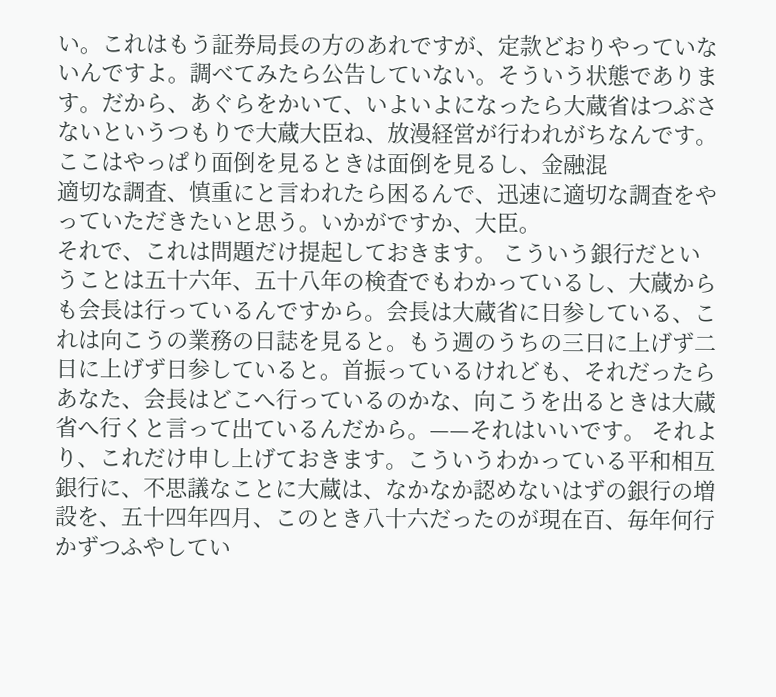い。これはもう証券局長の方のあれですが、定款どおりやっていないんですよ。調べてみたら公告していない。そういう状態であります。だから、あぐらをかいて、いよいよになったら大蔵省はつぶさないというつもりで大蔵大臣ね、放漫経営が行われがちなんです。ここはやっぱり面倒を見るときは面倒を見るし、金融混
適切な調査、慎重にと言われたら困るんで、迅速に適切な調査をやっていただきたいと思う。いかがですか、大臣。
それで、これは問題だけ提起しておきます。 こういう銀行だということは五十六年、五十八年の検査でもわかっているし、大蔵からも会長は行っているんですから。会長は大蔵省に日参している、これは向こうの業務の日誌を見ると。もう週のうちの三日に上げず二日に上げず日参していると。首振っているけれども、それだったらあなた、会長はどこへ行っているのかな、向こうを出るときは大蔵省へ行くと言って出ているんだから。——それはいいです。 それより、これだけ申し上げておきます。こういうわかっている平和相互銀行に、不思議なことに大蔵は、なかなか認めないはずの銀行の増設を、五十四年四月、このとき八十六だったのが現在百、毎年何行かずつふやしてい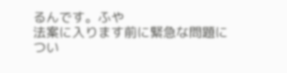るんです。ふや
法案に入ります前に緊急な問題につい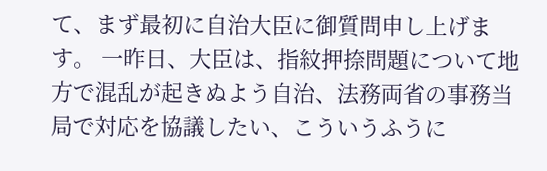て、まず最初に自治大臣に御質問申し上げます。 一昨日、大臣は、指紋押捺問題について地方で混乱が起きぬよう自治、法務両省の事務当局で対応を協議したい、こういうふうに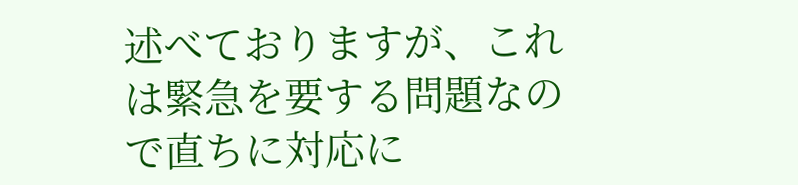述べておりますが、これは緊急を要する問題なので直ちに対応に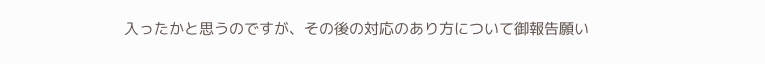入ったかと思うのですが、その後の対応のあり方について御報告願い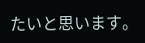たいと思います。